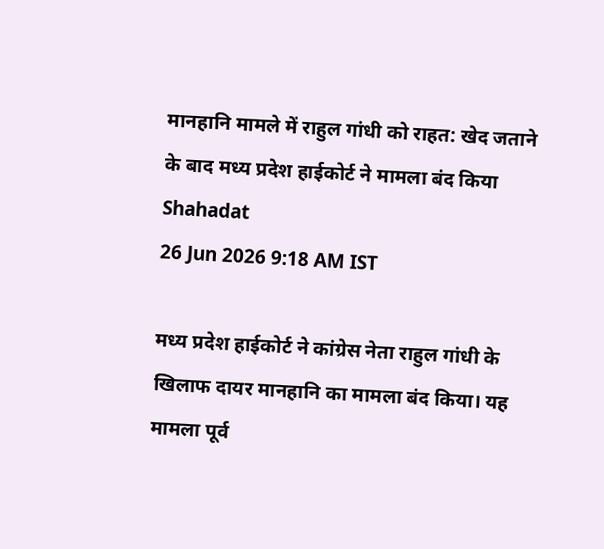मानहानि मामले में राहुल गांधी को राहत: खेद जताने के बाद मध्य प्रदेश हाईकोर्ट ने मामला बंद किया
Shahadat
26 Jun 2026 9:18 AM IST

मध्य प्रदेश हाईकोर्ट ने कांग्रेस नेता राहुल गांधी के खिलाफ दायर मानहानि का मामला बंद किया। यह मामला पूर्व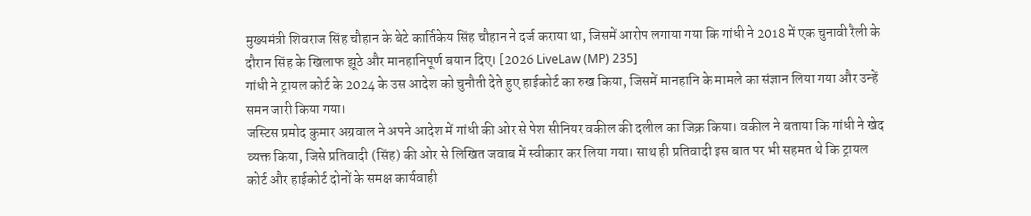मुख्यमंत्री शिवराज सिंह चौहान के बेटे कार्तिकेय सिंह चौहान ने दर्ज कराया था, जिसमें आरोप लगाया गया कि गांधी ने 2018 में एक चुनावी रैली के दौरान सिंह के खिलाफ झूठे और मानहानिपूर्ण बयान दिए। [2026 LiveLaw (MP) 235]
गांधी ने ट्रायल कोर्ट के 2024 के उस आदेश को चुनौती देते हुए हाईकोर्ट का रुख किया, जिसमें मानहानि के मामले का संज्ञान लिया गया और उन्हें समन जारी किया गया।
जस्टिस प्रमोद कुमार अग्रवाल ने अपने आदेश में गांधी की ओर से पेश सीनियर वकील की दलील का जिक्र किया। वकील ने बताया कि गांधी ने खेद व्यक्त किया, जिसे प्रतिवादी (सिंह) की ओर से लिखित जवाब में स्वीकार कर लिया गया। साथ ही प्रतिवादी इस बात पर भी सहमत थे कि ट्रायल कोर्ट और हाईकोर्ट दोनों के समक्ष कार्यवाही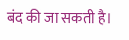बंद की जा सकती है।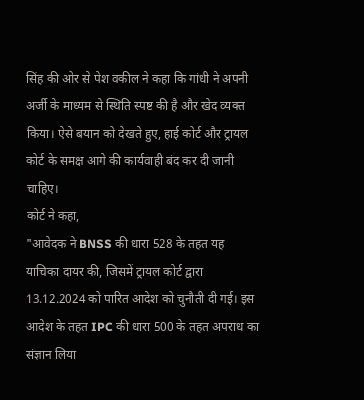सिंह की ओर से पेश वकील ने कहा कि गांधी ने अपनी अर्जी के माध्यम से स्थिति स्पष्ट की है और खेद व्यक्त किया। ऐसे बयान को देखते हुए, हाई कोर्ट और ट्रायल कोर्ट के समक्ष आगे की कार्यवाही बंद कर दी जानी चाहिए।
कोर्ट ने कहा,
"आवेदक ने BNSS की धारा 528 के तहत यह याचिका दायर की, जिसमें ट्रायल कोर्ट द्वारा 13.12.2024 को पारित आदेश को चुनौती दी गई। इस आदेश के तहत IPC की धारा 500 के तहत अपराध का संज्ञान लिया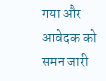गया और आवेदक को समन जारी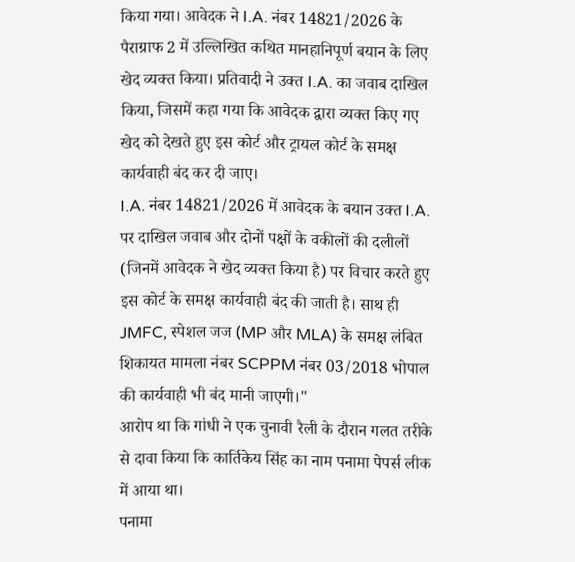किया गया। आवेदक ने I.A. नंबर 14821/2026 के पैराग्राफ 2 में उल्लिखित कथित मानहानिपूर्ण बयान के लिए खेद व्यक्त किया। प्रतिवादी ने उक्त I.A. का जवाब दाखिल किया, जिसमें कहा गया कि आवेदक द्वारा व्यक्त किए गए खेद को देखते हुए इस कोर्ट और ट्रायल कोर्ट के समक्ष कार्यवाही बंद कर दी जाए।
I.A. नंबर 14821/2026 में आवेदक के बयान उक्त I.A. पर दाखिल जवाब और दोनों पक्षों के वकीलों की दलीलों (जिनमें आवेदक ने खेद व्यक्त किया है) पर विचार करते हुए इस कोर्ट के समक्ष कार्यवाही बंद की जाती है। साथ ही JMFC, स्पेशल जज (MP और MLA) के समक्ष लंबित शिकायत मामला नंबर SCPPM नंबर 03/2018 भोपाल की कार्यवाही भी बंद मानी जाएगी।"
आरोप था कि गांधी ने एक चुनावी रैली के दौरान गलत तरीके से दावा किया कि कार्तिकेय सिंह का नाम पनामा पेपर्स लीक में आया था।
पनामा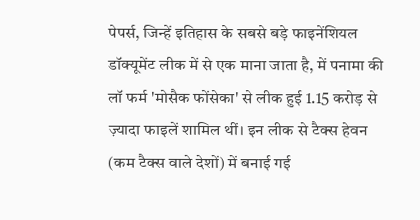पेपर्स, जिन्हें इतिहास के सबसे बड़े फाइनेंशियल डॉक्यूमेंट लीक में से एक माना जाता है, में पनामा की लॉ फर्म 'मोसैक फोंसेका' से लीक हुई 1.15 करोड़ से ज़्यादा फाइलें शामिल थीं। इन लीक से टैक्स हेवन (कम टैक्स वाले देशों) में बनाई गई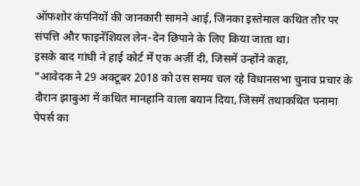ऑफशोर कंपनियों की जानकारी सामने आई, जिनका इस्तेमाल कथित तौर पर संपत्ति और फाइनेंशियल लेन-देन छिपाने के लिए किया जाता था।
इसके बाद गांधी ने हाई कोर्ट में एक अर्ज़ी दी, जिसमें उन्होंने कहा,
"आवेदक ने 29 अक्टूबर 2018 को उस समय चल रहे विधानसभा चुनाव प्रचार के दौरान झाबुआ में कथित मानहानि वाला बयान दिया, जिसमें तथाकथित पनामा पेपर्स का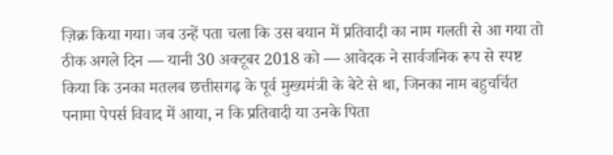ज़िक्र किया गया। जब उन्हें पता चला कि उस बयान में प्रतिवादी का नाम गलती से आ गया तो ठीक अगले दिन — यानी 30 अक्टूबर 2018 को — आवेदक ने सार्वजनिक रूप से स्पष्ट किया कि उनका मतलब छत्तीसगढ़ के पूर्व मुख्यमंत्री के बेटे से था, जिनका नाम बहुचर्चित पनामा पेपर्स विवाद में आया, न कि प्रतिवादी या उनके पिता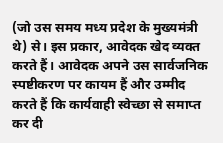(जो उस समय मध्य प्रदेश के मुख्यमंत्री थे) से। इस प्रकार, आवेदक खेद व्यक्त करते हैं। आवेदक अपने उस सार्वजनिक स्पष्टीकरण पर कायम हैं और उम्मीद करते हैं कि कार्यवाही स्वेच्छा से समाप्त कर दी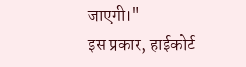जाएगी।"
इस प्रकार, हाईकोर्ट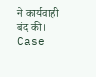ने कार्यवाही बंद की।
Case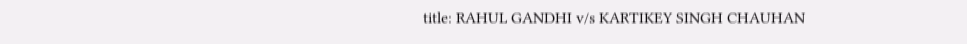title: RAHUL GANDHI v/s KARTIKEY SINGH CHAUHAN